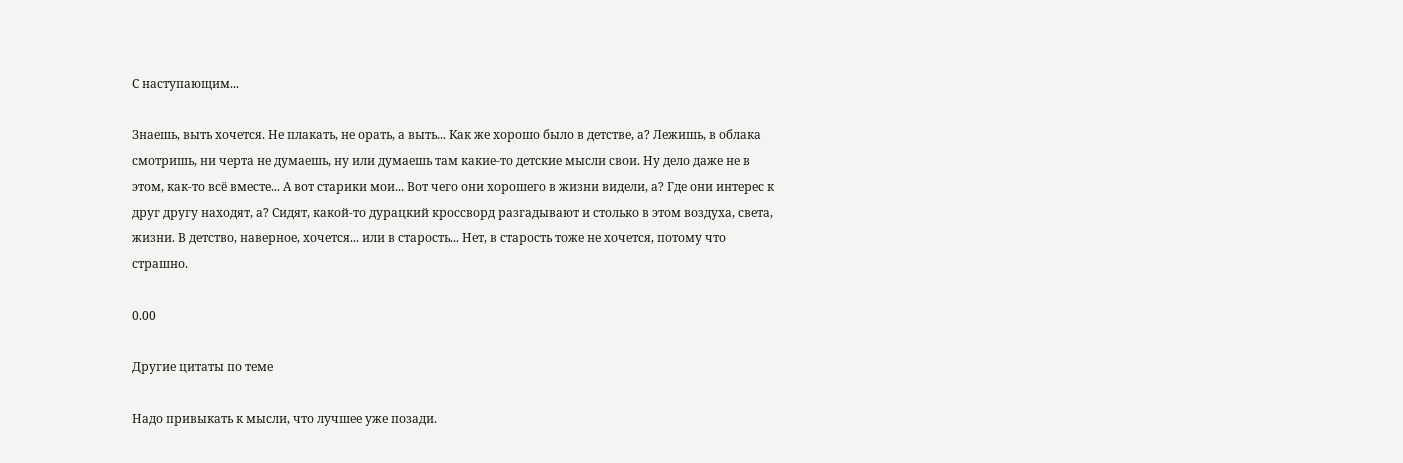С наступающим...

Знаешь, выть хочется. Не плакать, не орать, а выть... Как же хорошо было в детстве, а? Лежишь, в облака смотришь, ни черта не думаешь, ну или думаешь там какие-то детские мысли свои. Ну дело даже не в этом, как-то всё вместе... А вот старики мои... Вот чего они хорошего в жизни видели, а? Где они интерес к друг другу находят, а? Сидят, какой-то дурацкий кроссворд разгадывают и столько в этом воздуха, света, жизни. В детство, наверное, хочется... или в старость... Нет, в старость тоже не хочется, потому что страшно.

0.00

Другие цитаты по теме

Надо привыкать к мысли, что лучшее уже позади.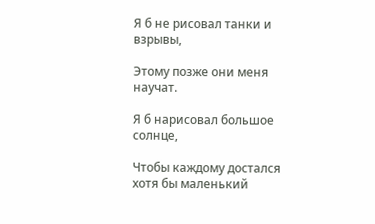Я б не рисовал танки и взрывы,

Этому позже они меня научат.

Я б нарисовал большое солнце,

Чтобы каждому достался хотя бы маленький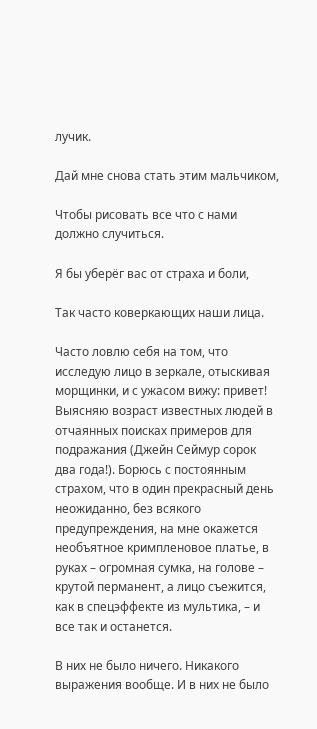лучик.

Дай мне снова стать этим мальчиком,

Чтобы рисовать все что с нами должно случиться.

Я бы уберёг вас от страха и боли,

Так часто коверкающих наши лица.

Часто ловлю себя на том, что исследую лицо в зеркале, отыскивая морщинки, и с ужасом вижу: привет! Выясняю возраст известных людей в отчаянных поисках примеров для подражания (Джейн Сеймур сорок два года!). Борюсь с постоянным страхом, что в один прекрасный день неожиданно, без всякого предупреждения, на мне окажется необъятное кримпленовое платье, в руках – огромная сумка, на голове – крутой перманент, а лицо съежится, как в спецэффекте из мультика, – и все так и останется.

В них не было ничего. Никакого выражения вообще. И в них не было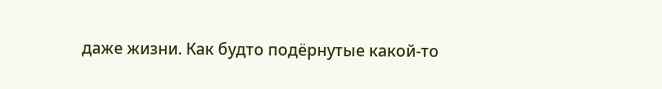даже жизни. Как будто подёрнутые какой-то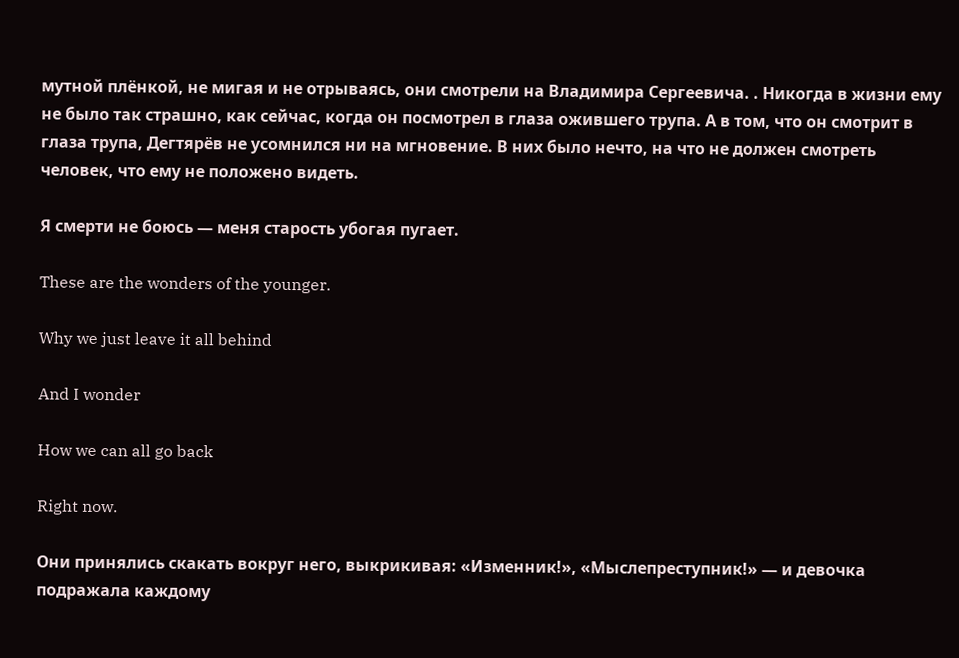мутной плёнкой, не мигая и не отрываясь, они смотрели на Владимира Сергеевича. . Никогда в жизни ему не было так страшно, как сейчас, когда он посмотрел в глаза ожившего трупа. А в том, что он смотрит в глаза трупа, Дегтярёв не усомнился ни на мгновение. В них было нечто, на что не должен смотреть человек, что ему не положено видеть.

Я смерти не боюсь — меня старость убогая пугает.

These are the wonders of the younger.

Why we just leave it all behind

And I wonder

How we can all go back

Right now.

Они принялись скакать вокруг него, выкрикивая: «Изменник!», «Мыслепреступник!» — и девочка подражала каждому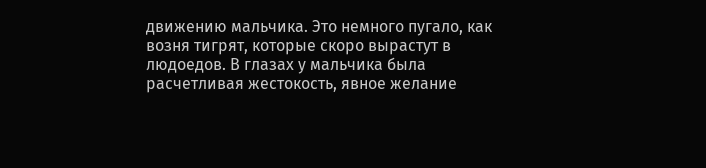движению мальчика. Это немного пугало, как возня тигрят, которые скоро вырастут в людоедов. В глазах у мальчика была расчетливая жестокость, явное желание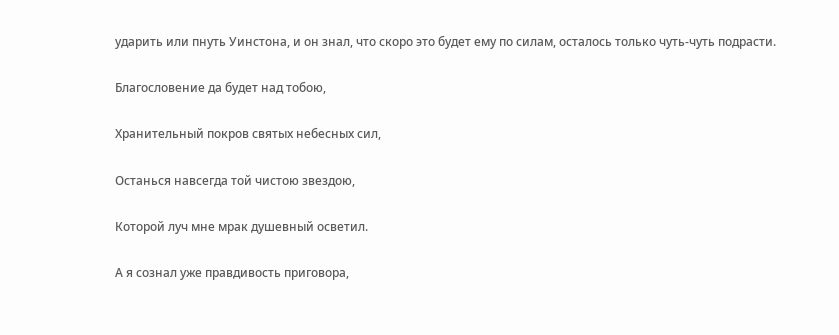ударить или пнуть Уинстона, и он знал, что скоро это будет ему по силам, осталось только чуть-чуть подрасти.

Благословение да будет над тобою,

Хранительный покров святых небесных сил,

Останься навсегда той чистою звездою,

Которой луч мне мрак душевный осветил.

А я сознал уже правдивость приговора,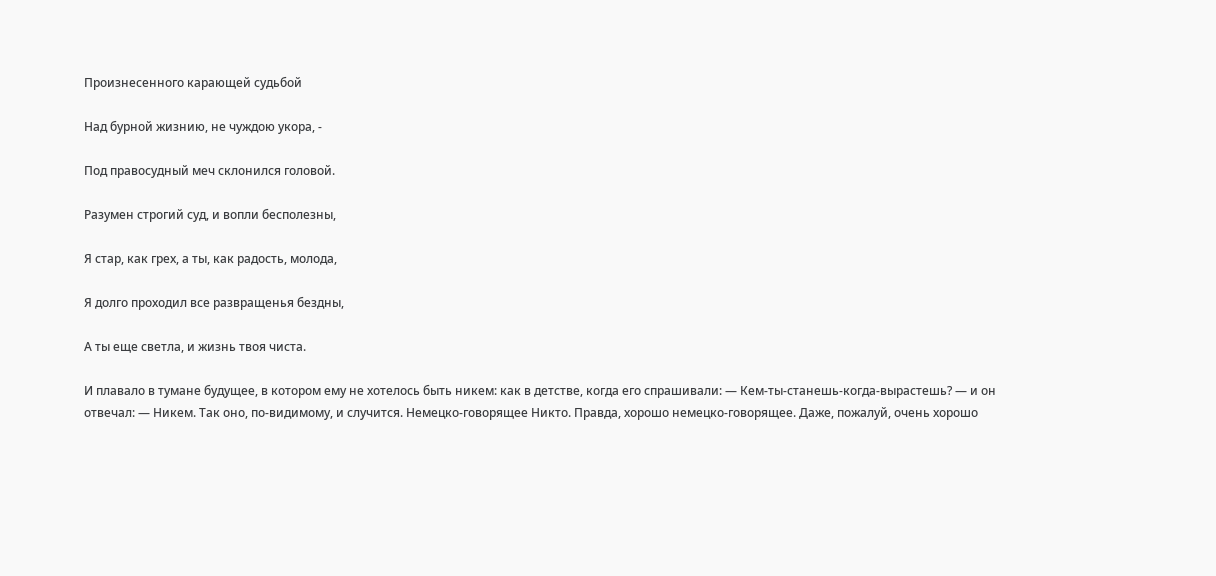Произнесенного карающей судьбой

Над бурной жизнию, не чуждою укора, -

Под правосудный меч склонился головой.

Разумен строгий суд, и вопли бесполезны,

Я стар, как грех, а ты, как радость, молода,

Я долго проходил все развращенья бездны,

А ты еще светла, и жизнь твоя чиста.

И плавало в тумане будущее, в котором ему не хотелось быть никем: как в детстве, когда его спрашивали: — Кем-ты-станешь-когда-вырастешь? — и он отвечал: — Никем. Так оно, по-видимому, и случится. Немецко-говорящее Никто. Правда, хорошо немецко-говорящее. Даже, пожалуй, очень хорошо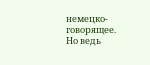немецко-говорящее. Но ведь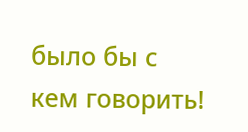было бы с кем говорить!